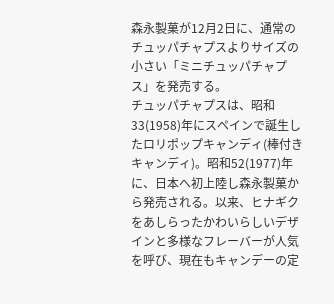森永製菓が12月2日に、通常のチュッパチャプスよりサイズの小さい「ミニチュッパチャプス」を発売する。
チュッパチャプスは、昭和33(1958)年にスペインで誕生したロリポップキャンディ(棒付きキャンディ)。昭和52(1977)年に、日本へ初上陸し森永製菓から発売される。以来、ヒナギクをあしらったかわいらしいデザインと多様なフレーバーが人気を呼び、現在もキャンデーの定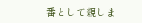番として親しま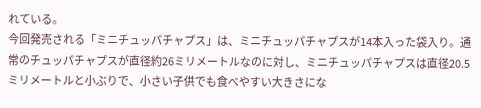れている。
今回発売される「ミニチュッパチャプス」は、ミニチュッパチャプスが14本入った袋入り。通常のチュッパチャプスが直径約26ミリメートルなのに対し、ミニチュッパチャプスは直径20.5ミリメートルと小ぶりで、小さい子供でも食べやすい大きさにな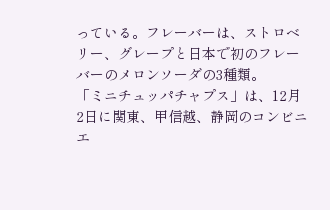っている。フレーバーは、ストロベリー、グレープと日本で初のフレーバーのメロンソーダの3種類。
「ミニチュッパチャプス」は、12月2日に関東、甲信越、静岡のコンビニエ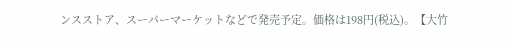ンスストア、スーパーマーケットなどで発売予定。価格は198円(税込)。【大竹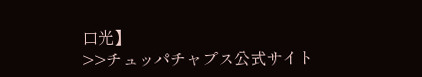口光】
>>チュッパチャプス公式サイト